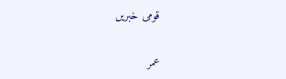قومی خبریں

عمر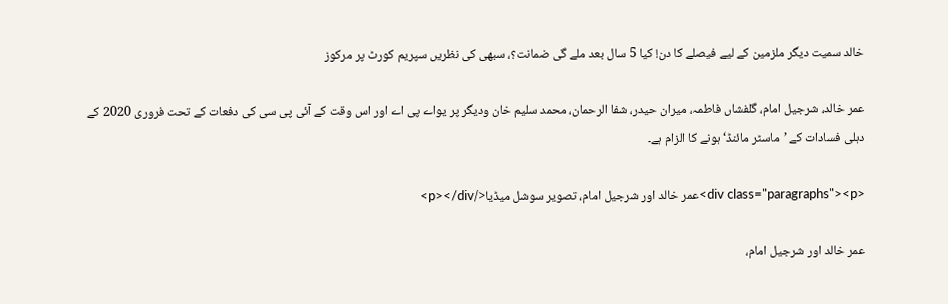خالد سمیت دیگر ملزمین کے لیے فیصلے کا دن! کیا 5 سال بعد ملے گی ضمانت؟، سبھی کی نظریں سپریم کورٹ پر مرکوز

عمر خالد، شرجیل امام، گلفشاں فاطمہ، میران حیدر، شفا الرحمان، محمد سلیم خان ودیگر پر یواے پی اے اور اس وقت کے آئی پی سی کی دفعات کے تحت فروری 2020 کے دہلی فسادات کے ’ماسٹر مائنڈ‘ ہونے کا الزام ہے۔

<div class="paragraphs"><p>عمر خالد اور شرجیل امام، تصویر سوشل میڈیا</p></div>

عمر خالد اور شرجیل امام،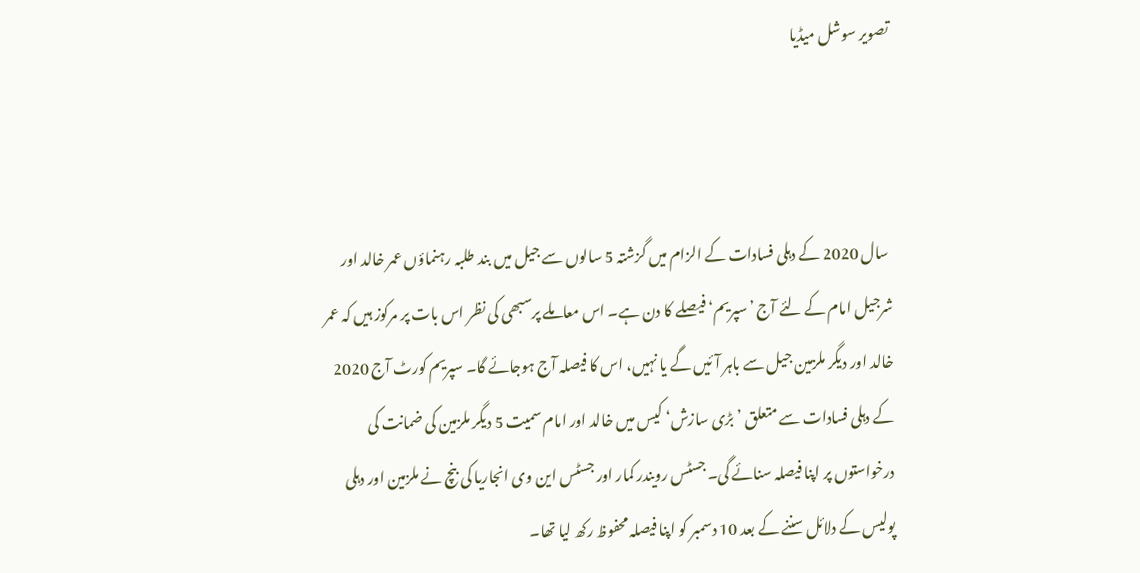تصویر سوشل میڈیا



 سال 2020 کے دہلی فسادات کے الزام میں گزشتہ 5 سالوں سے جیل میں بند طلبہ رہنماؤں عمر خالد اور شرجیل امام کے لئے آج ’سپریم‘ فیصلے کا دن ہے۔ اس معاملے پرسبھی کی نظر اس بات پر مرکوز ہیں کہ عمر خالد اور دیگر ملزمین جیل سے باہر آئیں گے یا نہیں، اس کا فیصلہ آج ہوجائے گا۔ سپریم کورٹ آج 2020 کے دہلی فسادات سے متعلق ’بڑی سازش‘ کیس میں خالد اور امام سمیت 5 دیگر ملزمین کی ضمانت کی درخواستوں پر اپنا فیصلہ سنائے گی۔ جسٹس رویندر کمار اور جسٹس این وی انجاریا کی بنچ نے ملزمین اور دہلی پولیس کے دلائل سننے کے بعد 10 دسمبر کو اپنا فیصلہ محفوظ رکھ لیا تھا۔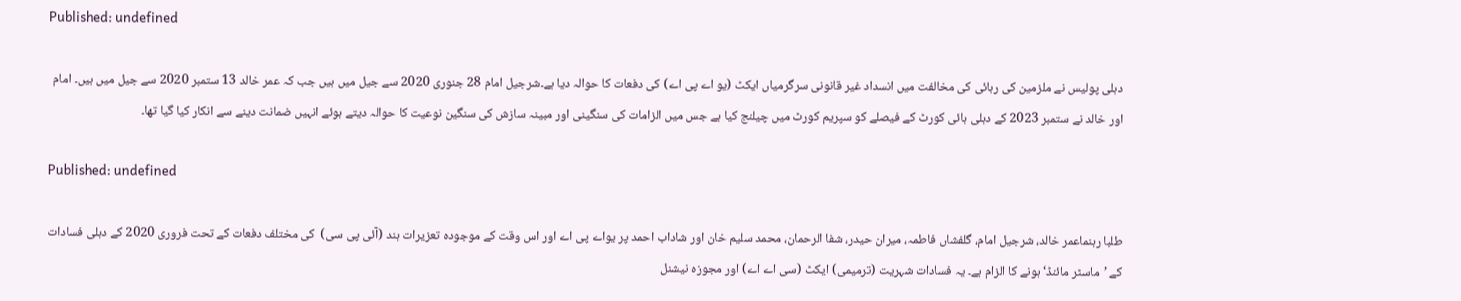Published: undefined

دہلی پولیس نے ملزمین کی رہائی کی مخالفت میں انسداد غیر قانونی سرگرمیاں ایکٹ (یو اے پی اے) کی دفعات کا حوالہ دیا ہے۔شرجیل امام 28 جنوری 2020 سے جیل میں ہیں جب کہ عمر خالد 13 ستمبر 2020 سے جیل میں ہیں۔ امام اور خالد نے ستمبر 2023 کے دہلی ہائی کورٹ کے فیصلے کو سپریم کورٹ میں چیلنج کیا ہے جس میں الزامات کی سنگینی اور مبینہ سازش کی سنگین نوعیت کا حوالہ دیتے ہوئے انہیں ضمانت دینے سے انکار کیا گیا تھا۔

Published: undefined

طلبا رہنماعمر خالد، شرجیل امام، گلفشاں فاطمہ، میران حیدر، شفا الرحمان، محمد سلیم خان اور شاداب احمد پر یواے پی اے اور اس وقت کے موجودہ تعزیرات ہند (آئی پی سی)  کی مختلف دفعات کے تحت فروری 2020 کے دہلی فسادات کے ’ماسٹر مائنڈ‘ ہونے کا الزام ہے۔ یہ فسادات شہریت (ترمیمی) ایکٹ (سی اے اے) اور مجوزہ نیشنل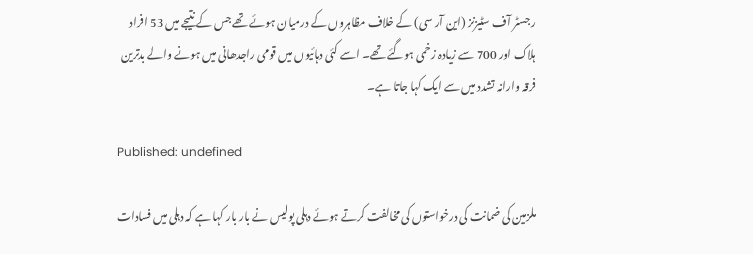رجسٹر آف سٹیزنز (این آر سی) کے خلاف مظاہروں کے درمیان ہوئے تھے جس کے نتیجے میں 53 افراد ہلاک اور 700 سے زیادہ زخمی ہوگئے تھے۔ اسے کئی دہائیوں میں قومی راجدھانی میں ہونے والے بدترین فرقہ وارانہ تشدد میں سے ایک کہا جاتا ہے۔

Published: undefined

ملزمین کی ضمانت کی درخواستوں کی مخالفت کرتے ہوئے دہلی پولیس نے بار بار کہا ہے کہ دہلی میں فسادات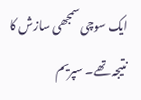ایک سوچی سمجھی سازش کا نتیجہ تھے۔ سپریم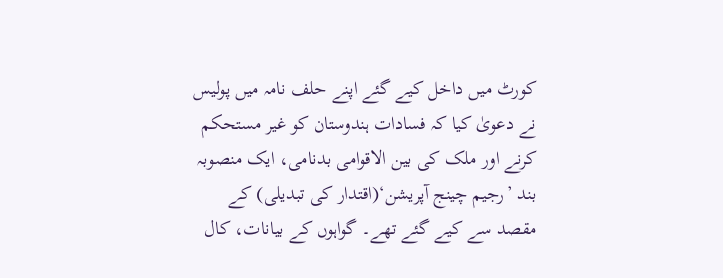کورٹ میں داخل کیے گئے اپنے حلف نامہ میں پولیس نے دعویٰ کیا کہ فسادات ہندوستان کو غیر مستحکم کرنے اور ملک کی بین الاقوامی بدنامی، ایک منصوبہ بند ’رجیم چینج آپریشن‘(اقتدار کی تبدیلی) کے مقصد سے کیے گئے تھے۔ گواہوں کے بیانات، کال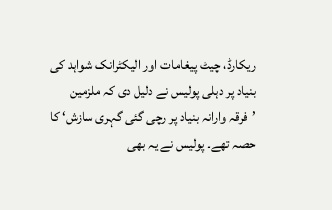ریکارڈ، چیٹ پیغامات اور الیکٹرانک شواہد کی بنیاد پر دہلی پولیس نے دلیل دی کہ ملزمین ’فرقہ وارانہ بنیاد پر رچی گئی گہری سازش‘ کا حصہ تھے۔ پولیس نے یہ بھی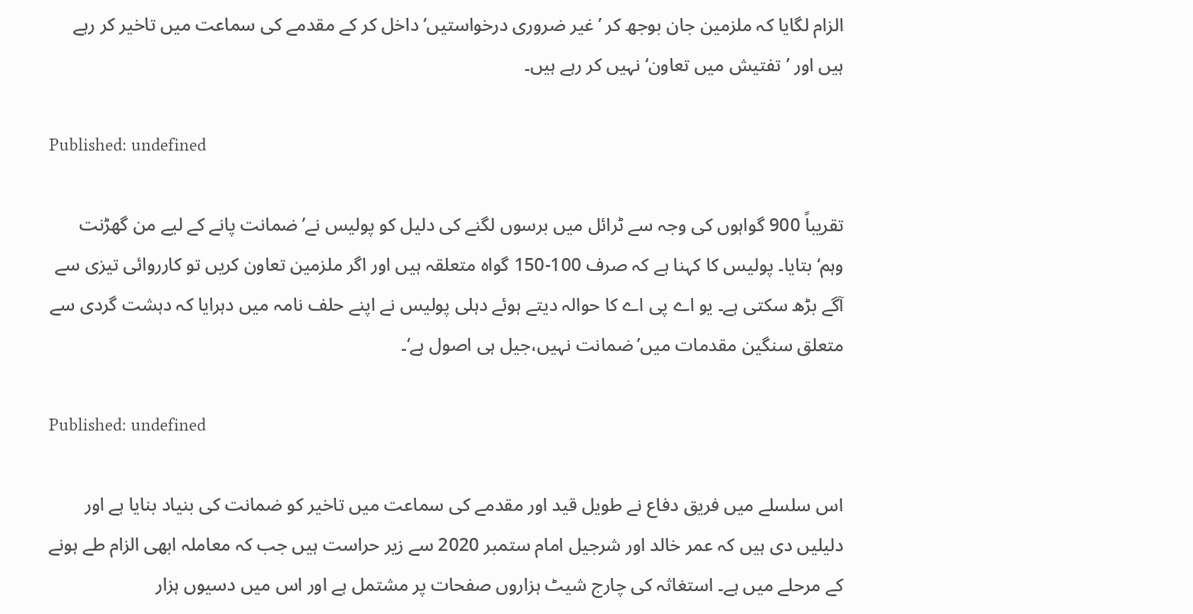الزام لگایا کہ ملزمین جان بوجھ کر ’غیر ضروری درخواستیں‘ داخل کر کے مقدمے کی سماعت میں تاخیر کر رہے ہیں اور ’تفتیش میں تعاون‘ نہیں کر رہے ہیں۔

Published: undefined

تقریباً 900 گواہوں کی وجہ سے ٹرائل میں برسوں لگنے کی دلیل کو پولیس نے’ضمانت پانے کے لیے من گھڑنت وہم‘ بتایا۔ پولیس کا کہنا ہے کہ صرف 100-150 گواہ متعلقہ ہیں اور اگر ملزمین تعاون کریں تو کارروائی تیزی سے آگے بڑھ سکتی ہے۔ یو اے پی اے کا حوالہ دیتے ہوئے دہلی پولیس نے اپنے حلف نامہ میں دہرایا کہ دہشت گردی سے متعلق سنگین مقدمات میں’ضمانت نہیں،جیل ہی اصول ہے‘۔

Published: undefined

اس سلسلے میں فریق دفاع نے طویل قید اور مقدمے کی سماعت میں تاخیر کو ضمانت کی بنیاد بنایا ہے اور دلیلیں دی ہیں کہ عمر خالد اور شرجیل امام ستمبر 2020 سے زیر حراست ہیں جب کہ معاملہ ابھی الزام طے ہونے کے مرحلے میں ہے۔ استغاثہ کی چارج شیٹ ہزاروں صفحات پر مشتمل ہے اور اس میں دسیوں ہزار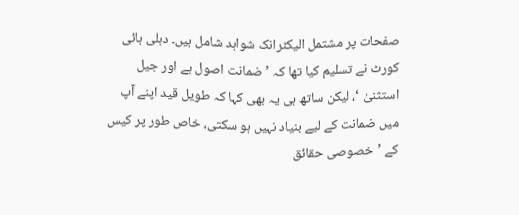صفحات پر مشتمل الیکٹرانک شواہد شامل ہیں۔ دہلی ہائی کورٹ نے تسلیم کیا تھا کہ ’ضمانت اصول ہے اور جیل استثنیٰ ‘، لیکن ساتھ ہی یہ بھی کہا کہ طویل قید اپنے آپ میں ضمانت کے لیے بنیاد نہیں ہو سکتی، خاص طور پر کیس کے ’خصوصی حقائق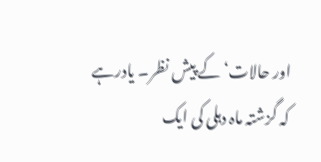اور حالات‘ کے پیش نظر۔ یادرہے کہ گزشتہ ماہ دہلی کی ایک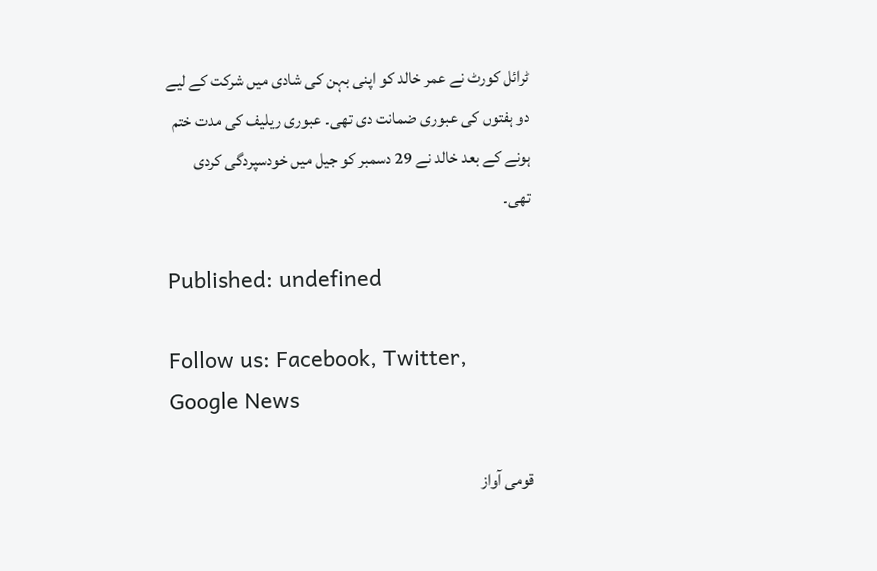ٹرائل کورٹ نے عمر خالد کو اپنی بہن کی شادی میں شرکت کے لیے دو ہفتوں کی عبوری ضمانت دی تھی۔ عبوری ریلیف کی مدت ختم ہونے کے بعد خالد نے 29 دسمبر کو جیل میں خودسپردگی کردی تھی۔

Published: undefined

Follow us: Facebook, Twitter, Google News

قومی آواز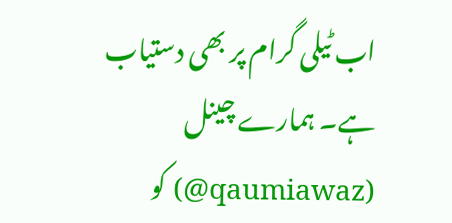اب ٹیلی گرام پر بھی دستیاب ہے۔ ہمارے چینل (qaumiawaz@) کو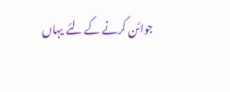جوائن کرنے کے لئے یہاں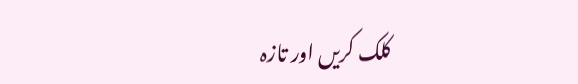کلک کریں اور تازہ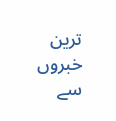ترین خبروں سے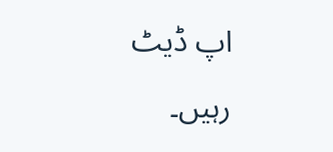اپ ڈیٹ رہیں۔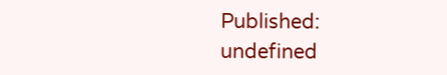Published: undefined